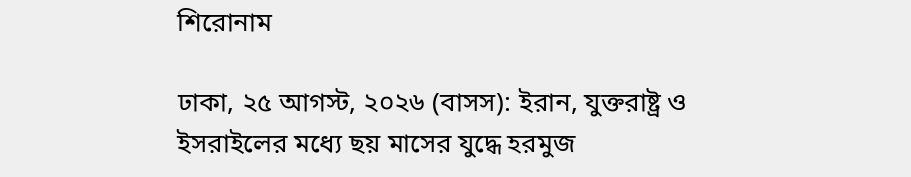শিরোনাম

ঢাকা, ২৫ আগস্ট, ২০২৬ (বাসস): ইরান, যুক্তরাষ্ট্র ও ইসরাইলের মধ্যে ছয় মাসের যুদ্ধে হরমুজ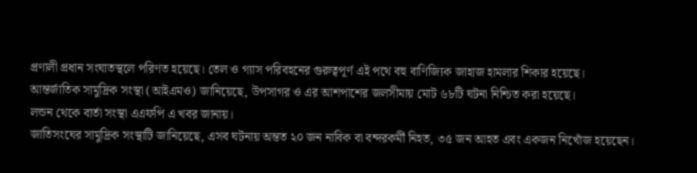প্রণালী প্রধান সংঘাতস্থলে পরিণত হয়েছে। তেল ও গ্যাস পরিবহনের গুরুত্বপূর্ণ এই পথে বহু বাণিজ্যিক জাহাজ হামলার শিকার হয়েছে।
আন্তর্জাতিক সামুদ্রিক সংস্থা (আইএমও) জানিয়েছে, উপসাগর ও এর আশপাশের জলসীমায় মোট ৬৮টি ঘটনা নিশ্চিত করা হয়েছে।
লন্ডন থেকে বার্তা সংস্থা এএফপি এ খবর জানায়।
জাতিসংঘের সামুদ্রিক সংস্থাটি জানিয়েছে, এসব ঘটনায় অন্তত ২০ জন নাবিক বা বন্দরকর্মী নিহত, ৩৫ জন আহত এবং একজন নিখোঁজ হয়েছেন।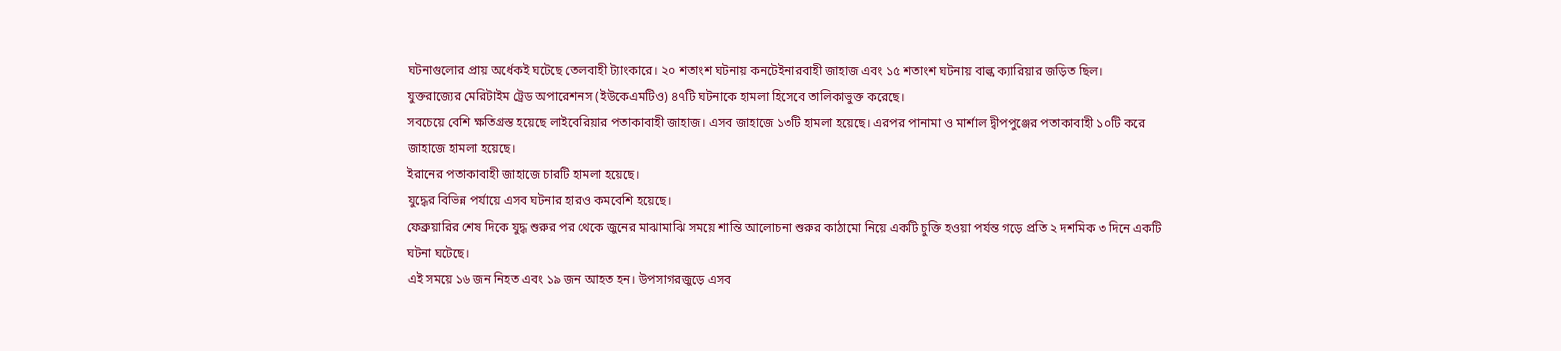ঘটনাগুলোর প্রায় অর্ধেকই ঘটেছে তেলবাহী ট্যাংকারে। ২০ শতাংশ ঘটনায় কনটেইনারবাহী জাহাজ এবং ১৫ শতাংশ ঘটনায় বাল্ক ক্যারিয়ার জড়িত ছিল।
যুক্তরাজ্যের মেরিটাইম ট্রেড অপারেশনস (ইউকেএমটিও) ৪৭টি ঘটনাকে হামলা হিসেবে তালিকাভুক্ত করেছে।
সবচেয়ে বেশি ক্ষতিগ্রস্ত হয়েছে লাইবেরিয়ার পতাকাবাহী জাহাজ। এসব জাহাজে ১৩টি হামলা হয়েছে। এরপর পানামা ও মার্শাল দ্বীপপুঞ্জের পতাকাবাহী ১০টি করে জাহাজে হামলা হয়েছে।
ইরানের পতাকাবাহী জাহাজে চারটি হামলা হয়েছে।
যুদ্ধের বিভিন্ন পর্যায়ে এসব ঘটনার হারও কমবেশি হয়েছে।
ফেব্রুয়ারির শেষ দিকে যুদ্ধ শুরুর পর থেকে জুনের মাঝামাঝি সময়ে শান্তি আলোচনা শুরুর কাঠামো নিয়ে একটি চুক্তি হওয়া পর্যন্ত গড়ে প্রতি ২ দশমিক ৩ দিনে একটি ঘটনা ঘটেছে।
এই সময়ে ১৬ জন নিহত এবং ১৯ জন আহত হন। উপসাগরজুড়ে এসব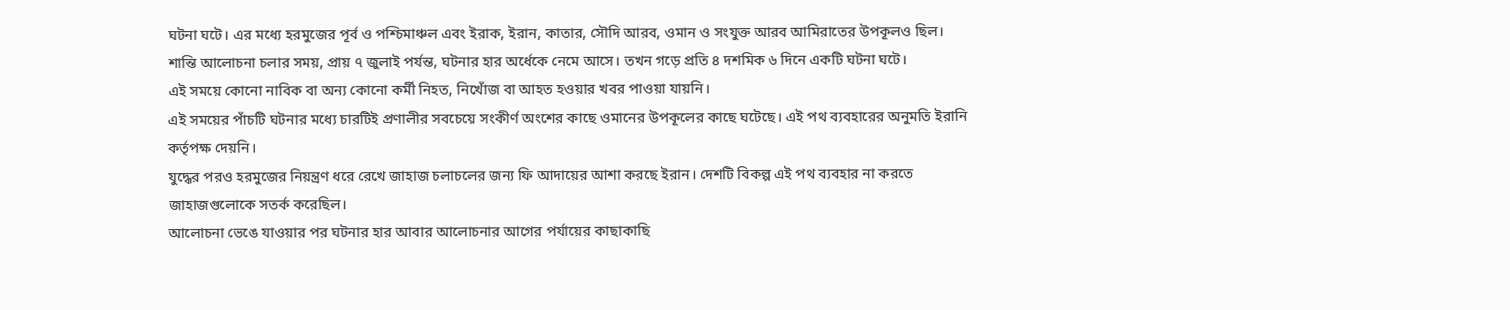ঘটনা ঘটে। এর মধ্যে হরমুজের পূর্ব ও পশ্চিমাঞ্চল এবং ইরাক, ইরান, কাতার, সৌদি আরব, ওমান ও সংযুক্ত আরব আমিরাতের উপকূলও ছিল।
শান্তি আলোচনা চলার সময়, প্রায় ৭ জুলাই পর্যন্ত, ঘটনার হার অর্ধেকে নেমে আসে। তখন গড়ে প্রতি ৪ দশমিক ৬ দিনে একটি ঘটনা ঘটে।
এই সময়ে কোনো নাবিক বা অন্য কোনো কর্মী নিহত, নিখোঁজ বা আহত হওয়ার খবর পাওয়া যায়নি।
এই সময়ের পাঁচটি ঘটনার মধ্যে চারটিই প্রণালীর সবচেয়ে সংকীর্ণ অংশের কাছে ওমানের উপকূলের কাছে ঘটেছে। এই পথ ব্যবহারের অনুমতি ইরানি কর্তৃপক্ষ দেয়নি।
যুদ্ধের পরও হরমুজের নিয়ন্ত্রণ ধরে রেখে জাহাজ চলাচলের জন্য ফি আদায়ের আশা করছে ইরান। দেশটি বিকল্প এই পথ ব্যবহার না করতে জাহাজগুলোকে সতর্ক করেছিল।
আলোচনা ভেঙে যাওয়ার পর ঘটনার হার আবার আলোচনার আগের পর্যায়ের কাছাকাছি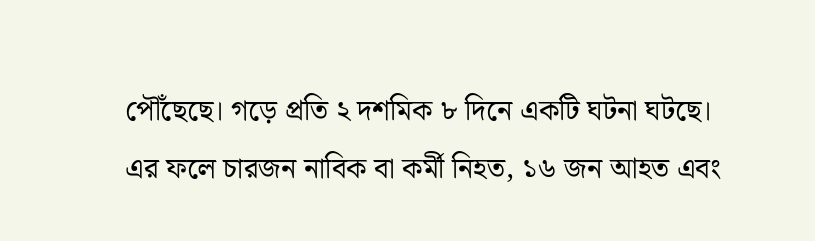পৌঁছেছে। গড়ে প্রতি ২ দশমিক ৮ দিনে একটি ঘটনা ঘটছে।
এর ফলে চারজন নাবিক বা কর্মী নিহত, ১৬ জন আহত এবং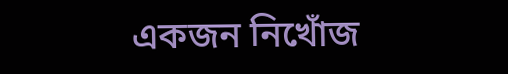একজন নিখোঁজ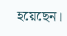হয়েছেন।